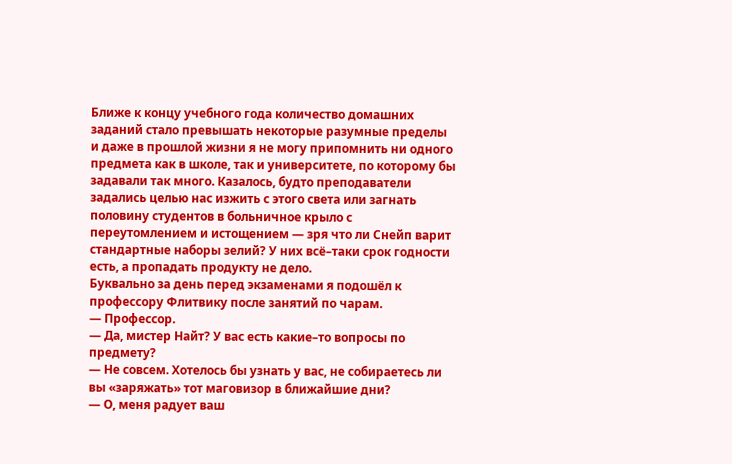Ближе к концу учебного года количество домашних заданий стало превышать некоторые разумные пределы и даже в прошлой жизни я не могу припомнить ни одного предмета как в школе, так и университете, по которому бы задавали так много. Казалось, будто преподаватели задались целью нас изжить с этого света или загнать половину студентов в больничное крыло с переутомлением и истощением — зря что ли Снейп варит стандартные наборы зелий? У них всё–таки срок годности есть, а пропадать продукту не дело.
Буквально за день перед экзаменами я подошёл к профессору Флитвику после занятий по чарам.
— Профессор.
— Да, мистер Найт? У вас есть какие–то вопросы по предмету?
— Не совсем. Хотелось бы узнать у вас, не собираетесь ли вы «заряжать» тот маговизор в ближайшие дни?
— О, меня радует ваш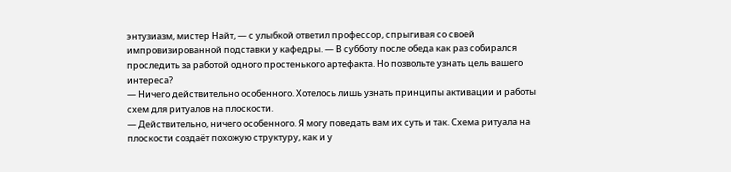энтузиазм, мистер Найт, — с улыбкой ответил профессор, спрыгивая со своей импровизированной подставки у кафедры. — В субботу после обеда как раз собирался проследить за работой одного простенького артефакта. Но позвольте узнать цель вашего интереса?
— Ничего действительно особенного. Хотелось лишь узнать принципы активации и работы схем для ритуалов на плоскости.
— Действительно, ничего особенного. Я могу поведать вам их суть и так. Схема ритуала на плоскости создаёт похожую структуру, как и у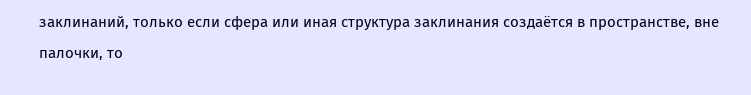заклинаний, только если сфера или иная структура заклинания создаётся в пространстве, вне палочки, то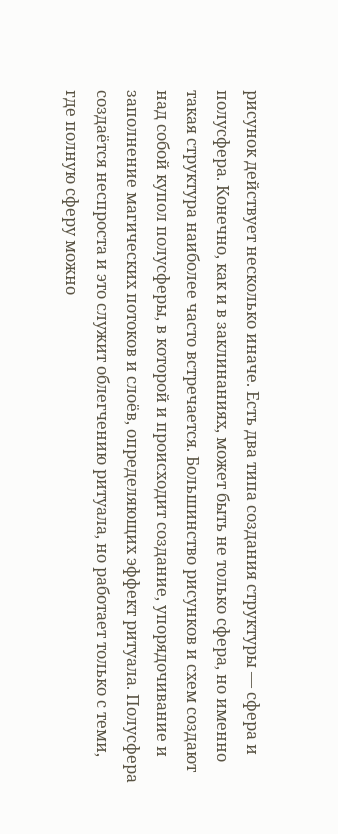рисунок действует несколько иначе. Есть два типа создания структуры — сфера и полусфера. Конечно, как и в заклинаниях, может быть не только сфера, но именно такая структура наиболее часто встречается. Большинство рисунков и схем создают над собой купол полусферы, в которой и происходит создание, упорядочивание и заполнение магических потоков и слоёв, определяющих эффект ритуала. Полусфера создаётся неспроста и это служит облегчению ритуала, но работает только с теми, где полную сферу можно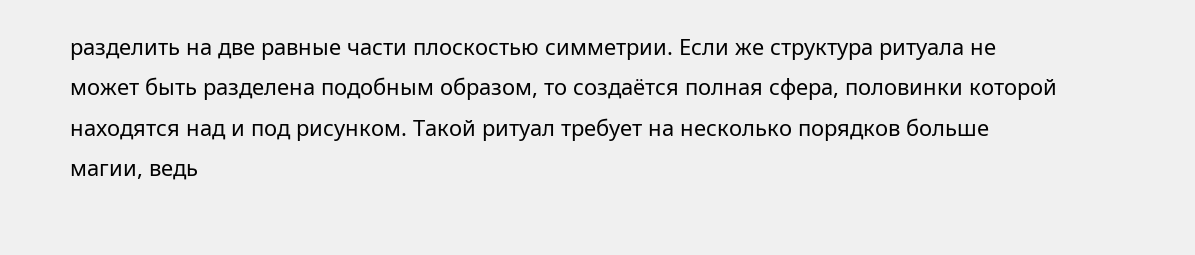разделить на две равные части плоскостью симметрии. Если же структура ритуала не может быть разделена подобным образом, то создаётся полная сфера, половинки которой находятся над и под рисунком. Такой ритуал требует на несколько порядков больше магии, ведь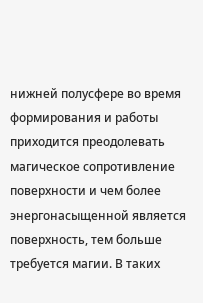нижней полусфере во время формирования и работы приходится преодолевать магическое сопротивление поверхности и чем более энергонасыщенной является поверхность, тем больше требуется магии. В таких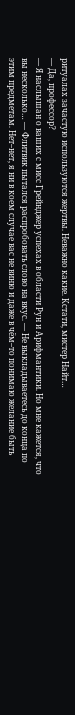ритуалах зачастую используются жертвы. Неважно какие. Кстати, мистер Найт…
— Да, профессор?
— Я наслышан о ваших с мисс Грейнджер успехах в области Рун и Арифмантики. Но мне кажется, что вы несколько… — Флитвик пытался распробовать слово на вкус. — Не выкладываетесь до конца по этим предметам. Нет–нет, я ни в коем случае вас не виню и даже в чём–то понимаю желание быть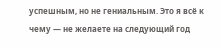успешным, но не гениальным. Это я всё к чему — не желаете на следующий год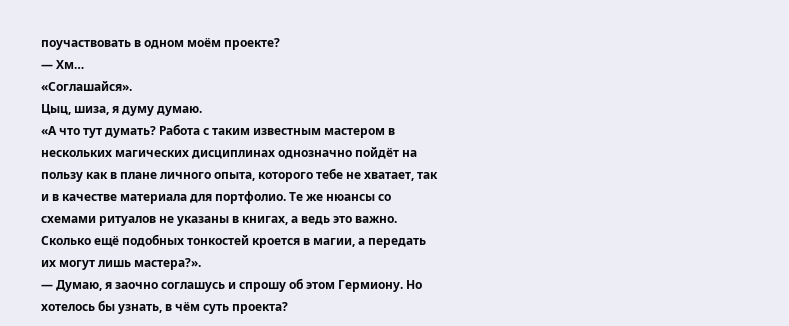поучаствовать в одном моём проекте?
— Хм…
«Соглашайся».
Цыц, шиза, я думу думаю.
«А что тут думать? Работа с таким известным мастером в нескольких магических дисциплинах однозначно пойдёт на пользу как в плане личного опыта, которого тебе не хватает, так и в качестве материала для портфолио. Те же нюансы со схемами ритуалов не указаны в книгах, а ведь это важно. Сколько ещё подобных тонкостей кроется в магии, а передать их могут лишь мастера?».
— Думаю, я заочно соглашусь и спрошу об этом Гермиону. Но хотелось бы узнать, в чём суть проекта?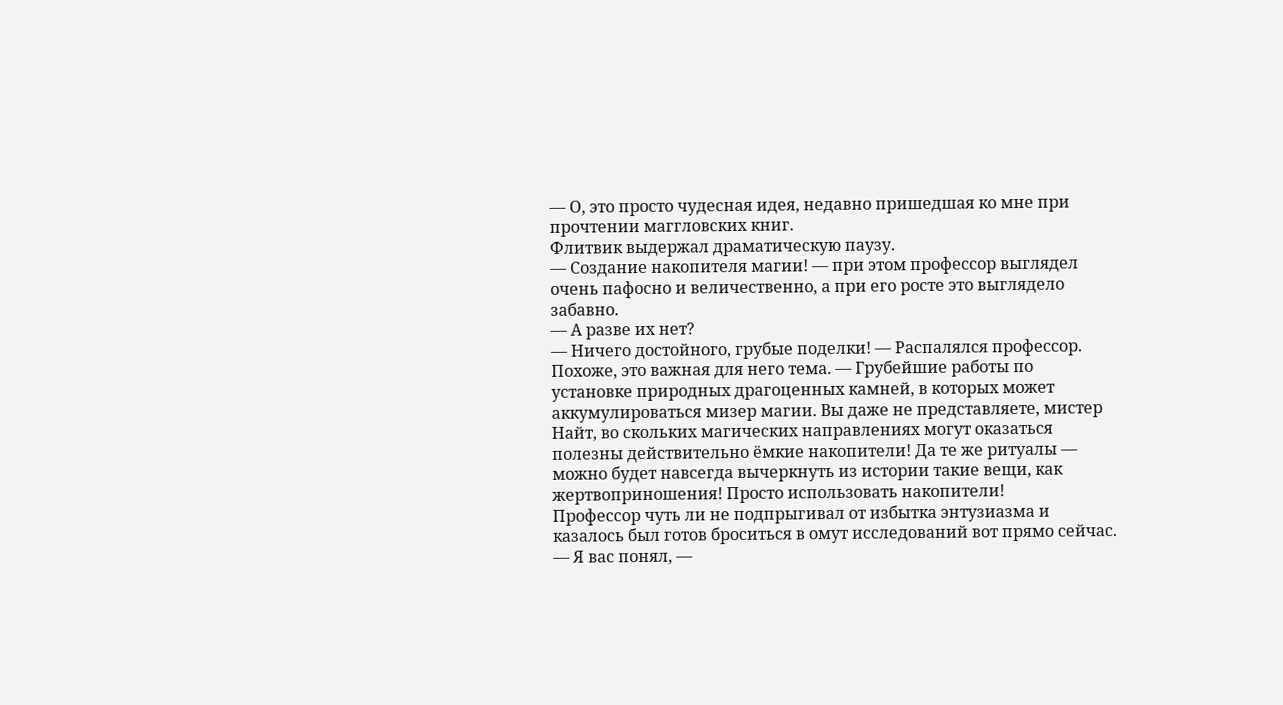— О, это просто чудесная идея, недавно пришедшая ко мне при прочтении маггловских книг.
Флитвик выдержал драматическую паузу.
— Создание накопителя магии! — при этом профессор выглядел очень пафосно и величественно, а при его росте это выглядело забавно.
— А разве их нет?
— Ничего достойного, грубые поделки! — Распалялся профессор. Похоже, это важная для него тема. — Грубейшие работы по установке природных драгоценных камней, в которых может аккумулироваться мизер магии. Вы даже не представляете, мистер Найт, во скольких магических направлениях могут оказаться полезны действительно ёмкие накопители! Да те же ритуалы — можно будет навсегда вычеркнуть из истории такие вещи, как жертвоприношения! Просто использовать накопители!
Профессор чуть ли не подпрыгивал от избытка энтузиазма и казалось был готов броситься в омут исследований вот прямо сейчас.
— Я вас понял, —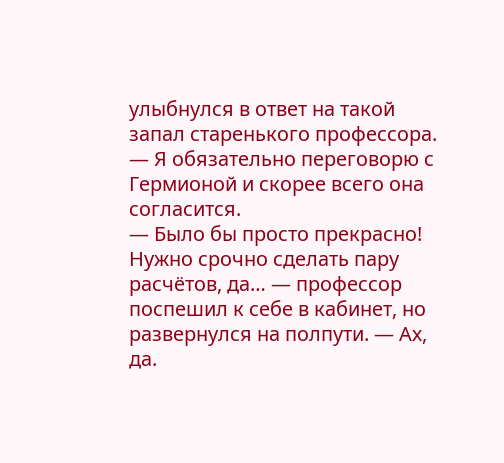улыбнулся в ответ на такой запал старенького профессора. — Я обязательно переговорю с Гермионой и скорее всего она согласится.
— Было бы просто прекрасно! Нужно срочно сделать пару расчётов, да… — профессор поспешил к себе в кабинет, но развернулся на полпути. — Ах, да.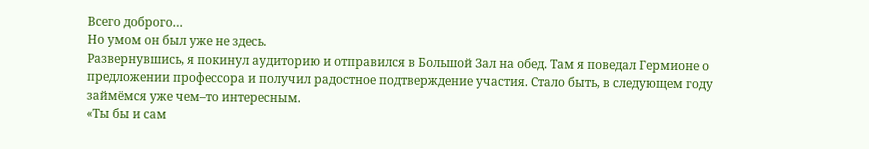Всего доброго…
Но умом он был уже не здесь.
Развернувшись, я покинул аудиторию и отправился в Большой Зал на обед. Там я поведал Гермионе о предложении профессора и получил радостное подтверждение участия. Стало быть, в следующем году займёмся уже чем–то интересным.
«Ты бы и сам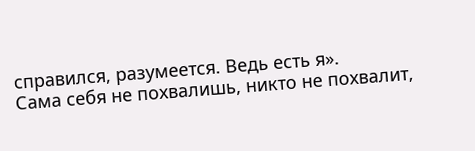справился, разумеется. Ведь есть я».
Сама себя не похвалишь, никто не похвалит,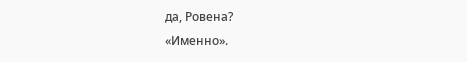да, Ровена?
«Именно».